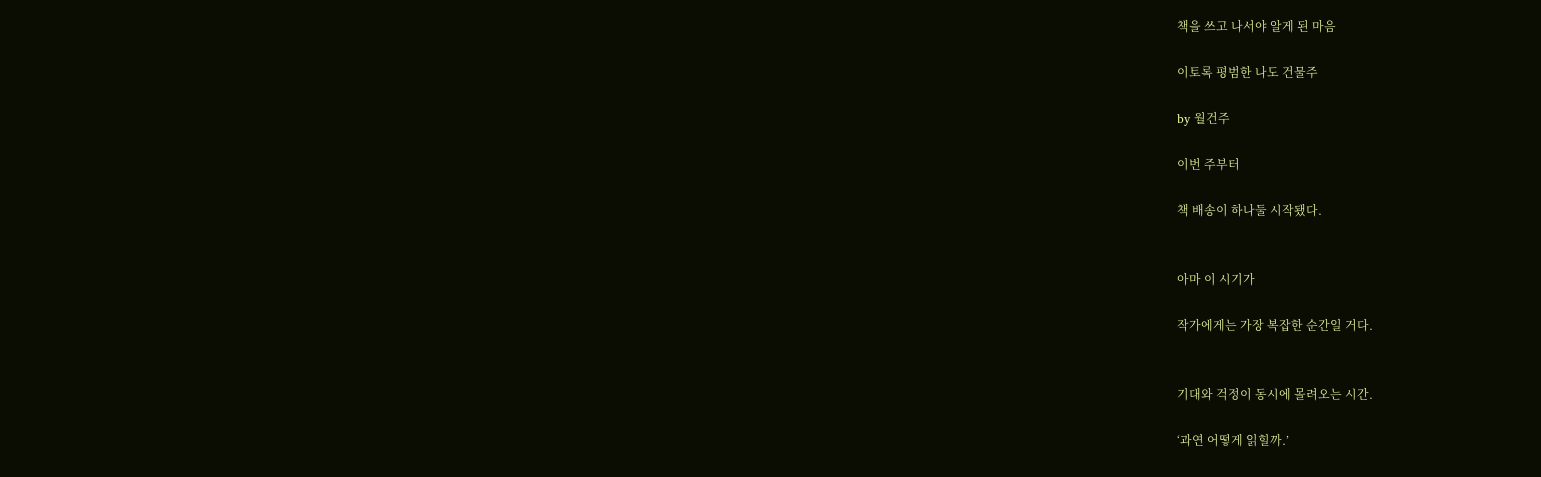책을 쓰고 나서야 알게 된 마음

이토록 평범한 나도 건물주

by 월건주

이번 주부터

책 배송이 하나둘 시작됐다.


아마 이 시기가

작가에게는 가장 복잡한 순간일 거다.


기대와 걱정이 동시에 몰려오는 시간.

‘과연 어떻게 읽힐까.’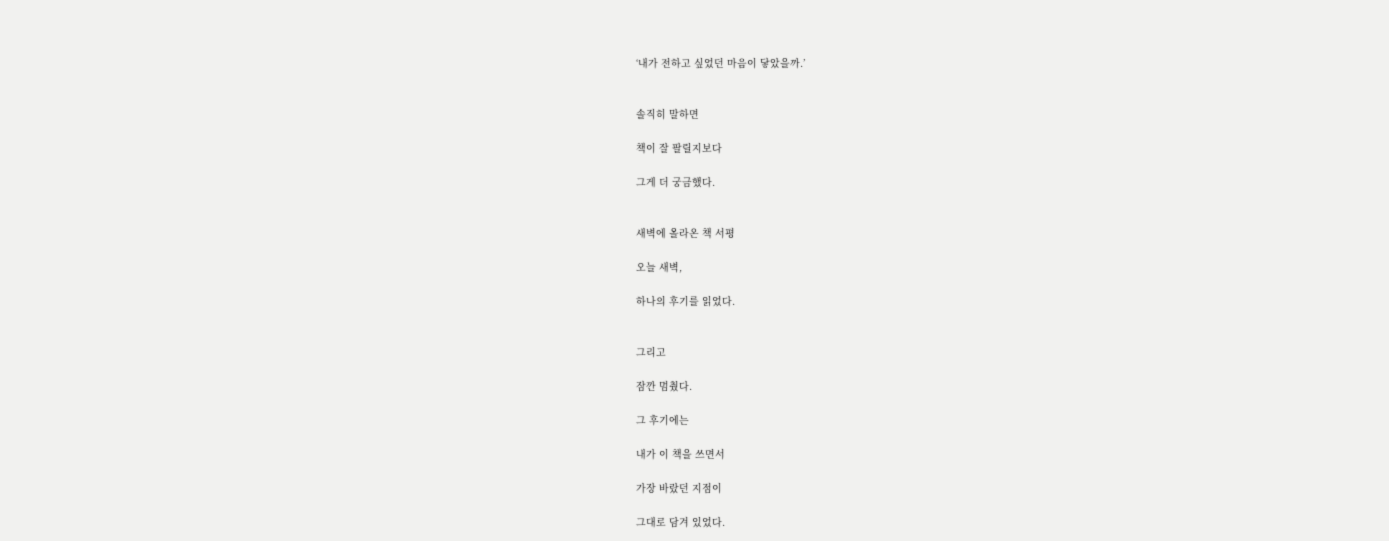‘내가 전하고 싶었던 마음이 닿았을까.’


솔직히 말하면

책이 잘 팔릴지보다

그게 더 궁금했다.


새벽에 올라온 책 서평

오늘 새벽,

하나의 후기를 읽었다.


그리고

잠깐 멈췄다.

그 후기에는

내가 이 책을 쓰면서

가장 바랐던 지점이

그대로 담겨 있었다.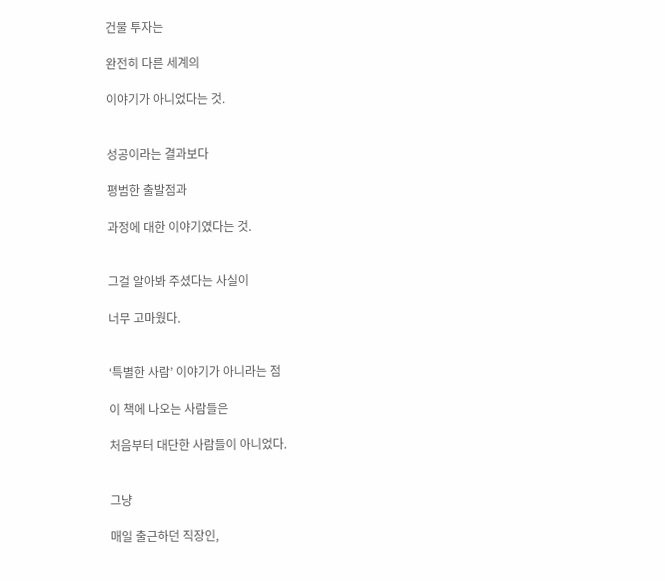건물 투자는

완전히 다른 세계의

이야기가 아니었다는 것.


성공이라는 결과보다

평범한 출발점과

과정에 대한 이야기였다는 것.


그걸 알아봐 주셨다는 사실이

너무 고마웠다.


‘특별한 사람’ 이야기가 아니라는 점

이 책에 나오는 사람들은

처음부터 대단한 사람들이 아니었다.


그냥

매일 출근하던 직장인,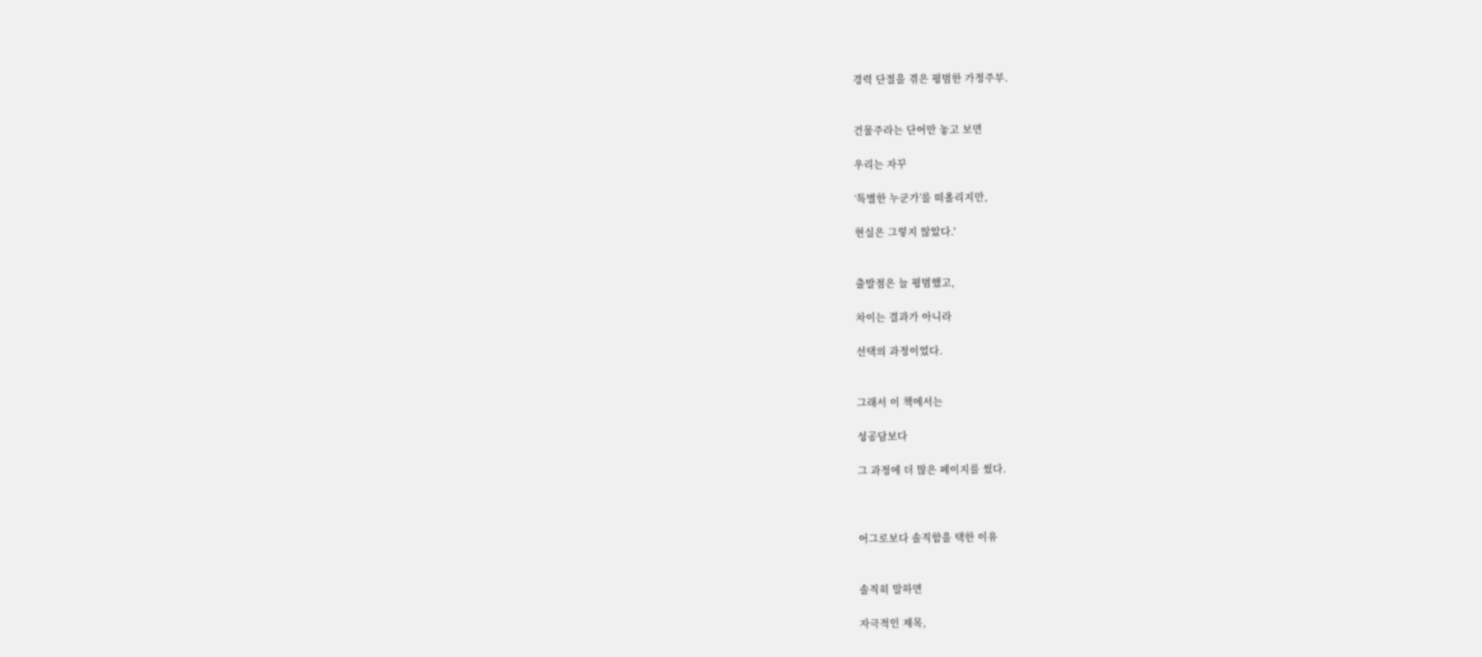경력 단절을 겪은 평범한 가정주부.


건물주라는 단어만 놓고 보면

우리는 자꾸

‘특별한 누군가’를 떠올리지만,

현실은 그렇지 않았다.'


출발점은 늘 평범했고,

차이는 결과가 아니라

선택의 과정이었다.


그래서 이 책에서는

성공담보다

그 과정에 더 많은 페이지를 썼다.



어그로보다 솔직함을 택한 이유


솔직히 말하면

자극적인 제목,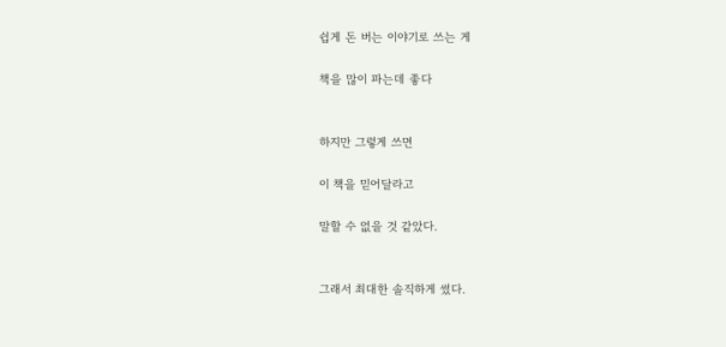쉽게 돈 버는 이야기로 쓰는 게

책을 많이 파는데 좋다


하지만 그렇게 쓰면

이 책을 믿어달라고

말할 수 없을 것 같았다.


그래서 최대한 솔직하게 썼다.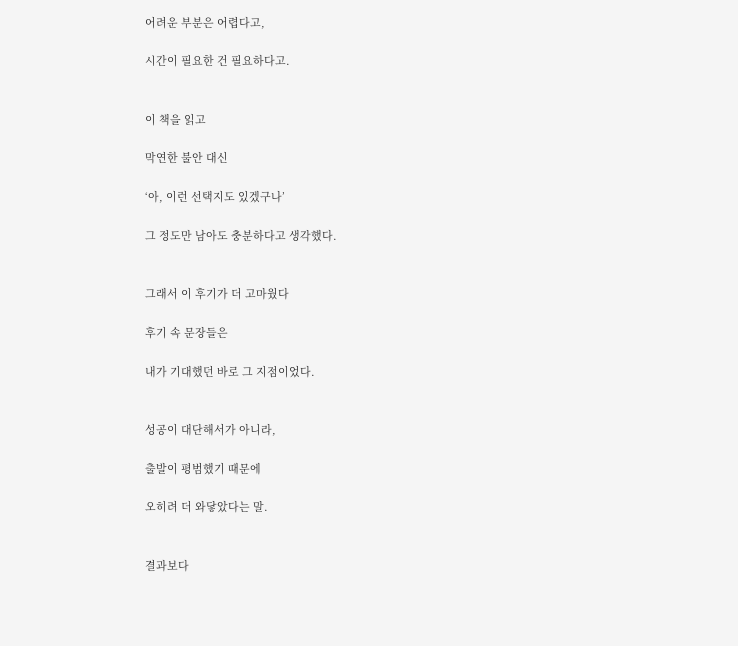어려운 부분은 어렵다고,

시간이 필요한 건 필요하다고.


이 책을 읽고

막연한 불안 대신

‘아, 이런 선택지도 있겠구나’

그 정도만 남아도 충분하다고 생각했다.


그래서 이 후기가 더 고마웠다

후기 속 문장들은

내가 기대했던 바로 그 지점이었다.


성공이 대단해서가 아니라,

출발이 평범했기 때문에

오히려 더 와닿았다는 말.


결과보다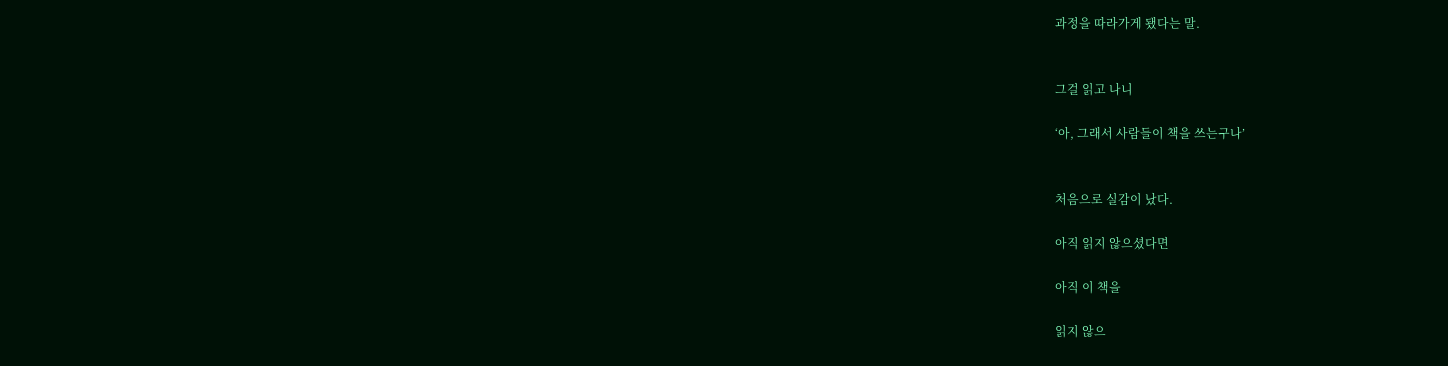과정을 따라가게 됐다는 말.


그걸 읽고 나니

‘아, 그래서 사람들이 책을 쓰는구나’


처음으로 실감이 났다.

아직 읽지 않으셨다면

아직 이 책을

읽지 않으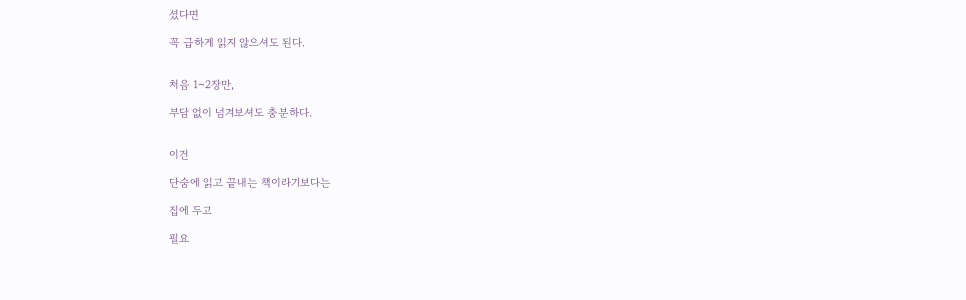셨다면

꼭 급하게 읽지 않으셔도 된다.


처음 1~2장만,

부담 없이 넘겨보셔도 충분하다.


이건

단숨에 읽고 끝내는 책이라기보다는

집에 두고

필요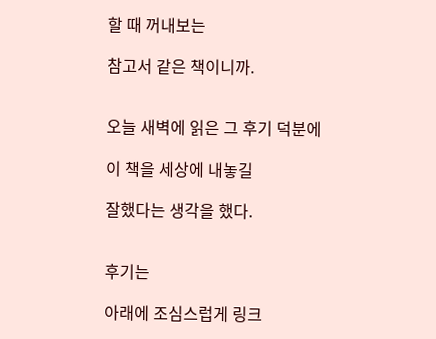할 때 꺼내보는

참고서 같은 책이니까.


오늘 새벽에 읽은 그 후기 덕분에

이 책을 세상에 내놓길

잘했다는 생각을 했다.


후기는

아래에 조심스럽게 링크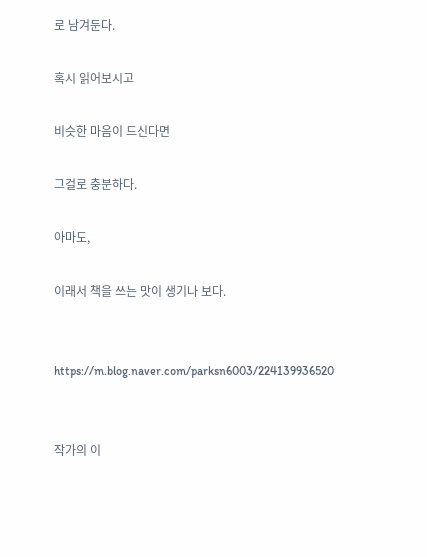로 남겨둔다.

혹시 읽어보시고

비슷한 마음이 드신다면

그걸로 충분하다.

아마도,

이래서 책을 쓰는 맛이 생기나 보다.


https://m.blog.naver.com/parksn6003/224139936520


작가의 이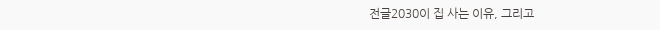전글2030이 집 사는 이유, 그리고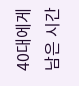40대에게 남은 시간